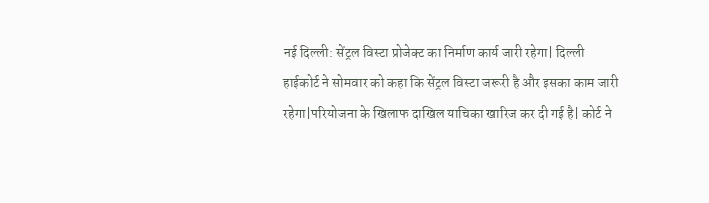नई दिल्ली: सेंट्रल विस्टा प्रोजेक्ट का निर्माण कार्य जारी रहेगा| दिल्ली हाईकोर्ट ने सोमवार को कहा कि सेंट्रल विस्टा जरूरी है और इसका काम जारी रहेगा|परियोजना के खिलाफ दाखिल याचिका खारिज कर दी गई है| कोर्ट ने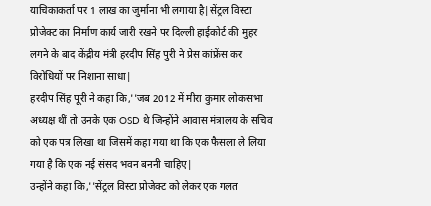याचिकाकर्ता पर 1 लाख का जुर्माना भी लगाया है|सेंट्रल विस्टा प्रोजेक्ट का निर्माण कार्य जारी रखने पर दिल्ली हाईकोर्ट की मुहर लगने के बाद केंद्रीय मंत्री हरदीप सिंह पुरी ने प्रेस कांफ्रेंस कर विरोधियों पर निशाना साधा|
हरदीप सिंह पूरी ने कहा कि,''जब 2012 में मीरा कुमार लोकसभा अध्यक्ष थीं तो उनके एक OSD थे जिन्होंने आवास मंत्रालय के सचिव को एक पत्र लिखा था जिसमें कहा गया था कि एक फैसला ले लिया गया है कि एक नई संसद भवन बननी चाहिए|
उन्होंने कहा कि,''सेंट्रल विस्टा प्रोजेक्ट को लेकर एक गलत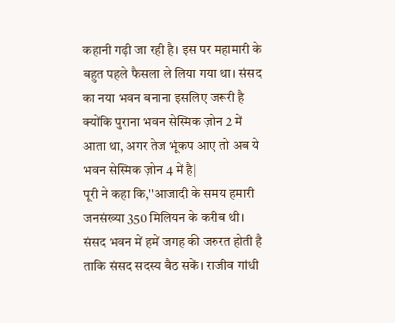कहानी गढ़ी जा रही है। इस पर महामारी के बहुत पहले फैसला ले लिया गया था। संसद का नया भवन बनाना इसलिए जरूरी है क्योंकि पुराना भवन सेस्मिक ज़ोन 2 में आता था, अगर तेज भूंकप आए तो अब ये भवन सेस्मिक ज़ोन 4 में है|
पूरी ने कहा कि,''आजादी के समय हमारी जनसंख्या 350 मिलियन के करीब थी। संसद भवन में हमें जगह की जरुरत होती है ताकि संसद सदस्य बैठ सकें। राजीव गांधी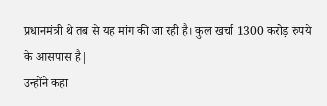प्रधानमंत्री थे तब से यह मांग की जा रही है। कुल खर्चा 1300 करोड़ रुपये के आसपास है|
उन्होंने कहा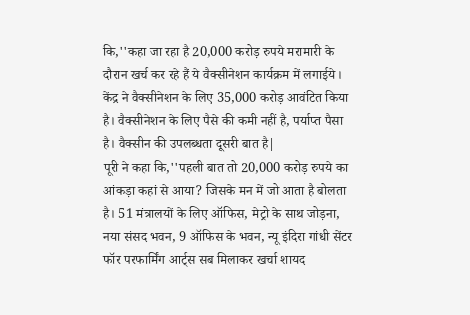कि,''कहा जा रहा है 20,000 करोड़ रुपये मरामारी के दौरान खर्च कर रहे हैं ये वैक्सीनेशन कार्यक्रम में लगाईये। केंद्र ने वैक्सीनेशन के लिए 35,000 करोड़ आवंटित किया है। वैक्सीनेशन के लिए पैसे की कमी नहीं है, पर्याप्त पैसा है। वैक्सीन की उपलब्धता दूसरी बात है|
पूरी ने कहा कि,''पहली बात तो 20,000 करोड़ रुपये का आंकड़ा कहां से आया? जिसके मन में जो आता है बोलता है। 51 मंत्रालयों के लिए ऑफिस, मेट्रो के साथ जोड़ना, नया संसद भवन, 9 ऑफिस के भवन, न्यू इंदिरा गांधी सेंटर फॉर परफार्मिंग आर्ट्स सब मिलाकर खर्चा शायद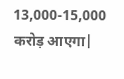13,000-15,000 करोड़ आएगा|